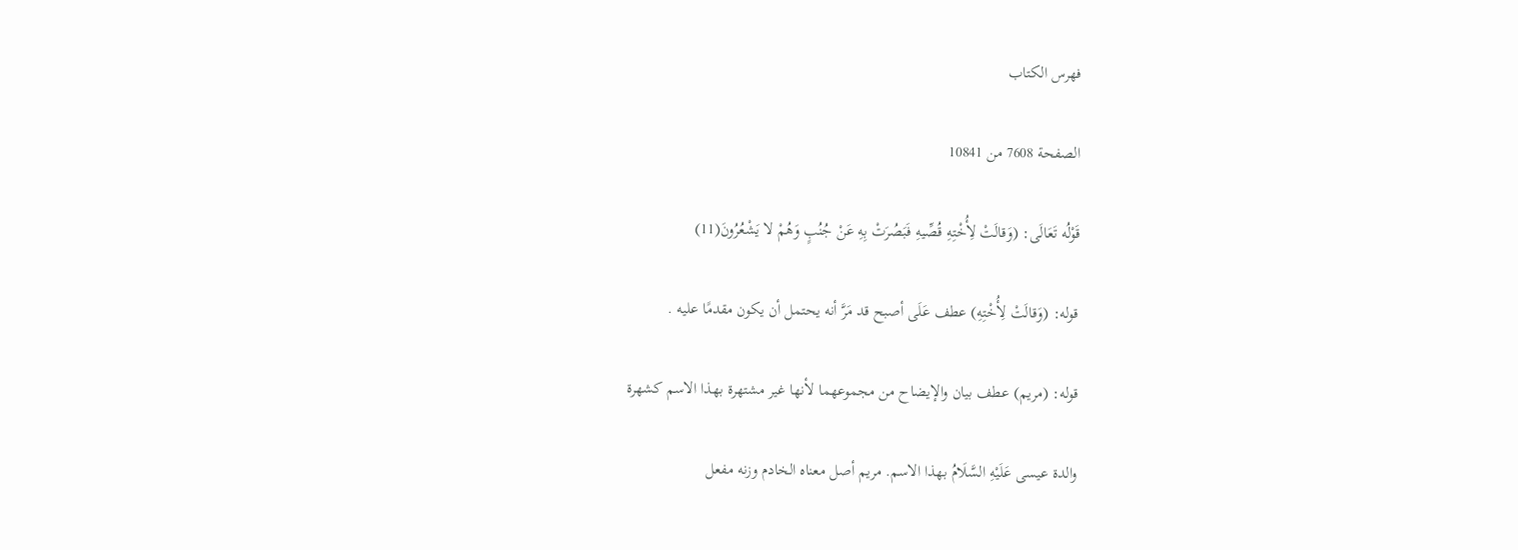فهرس الكتاب

الصفحة 7608 من 10841

قَوْلُه تَعَالَى: (وَقالَتْ لِأُخْتِهِ قُصِّيهِ فَبَصُرَتْ بِهِ عَنْ جُنُبٍ وَهُمْ لا يَشْعُرُونَ(11)

قوله: (وَقالَتْ لِأُخْتِهِ) عطف عَلَى أصبح قد مَرَّ أنه يحتمل أن يكون مقدمًا عليه .

قوله: (مريم) عطف بيان والإيضاح من مجموعهما لأنها غير مشتهرة بهذا الاسم كشهرة

والدة عيسى عَلَيْهِ السَّلَامُ بهذا الاسم. مريم أصل معناه الخادم وزنه مفعل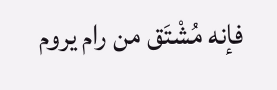فإنه مُشْتَق من رام يروم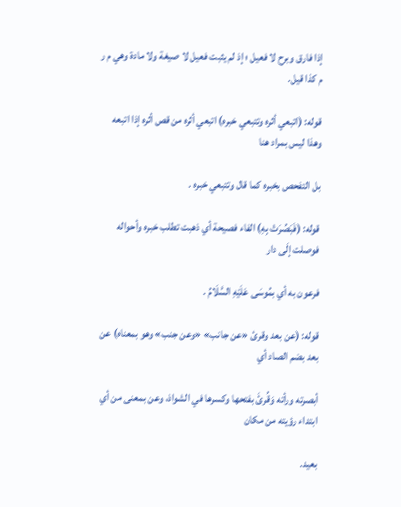إذا فارق وبرح لا فعيل ؛ إذ لم يثبت فعيل لا صيغة ولا مادة وهي م ر م كذا قيل.

قوله: (اتبعي أثره وتتبعي خبره) اتبعي أثره من قص أثره إذا اتبعه وهذا ليس بمراد هنا

بل التفحص بخبره كما قال وتتبعي خبره .

قوله: (فَبَصُرَتْ بِهِ) الفاء فصيحة أي ذهبت تطلب خبره وأحواله فوصلت إلَى دار

فرعون به أي بمُوسَى عَلَيْهِ السَّلَامُ .

قوله: (عن بعد وقرئ «عن جانب» «وعن جنب» وهو بمعناه) عن بعد بضم الصاد أي

أبصرته ورأته وَقُرئَ بفتحها وكسرها في الشواذ، وعن بمعنى من أي ابتداء رؤيته من مكان

بعيد.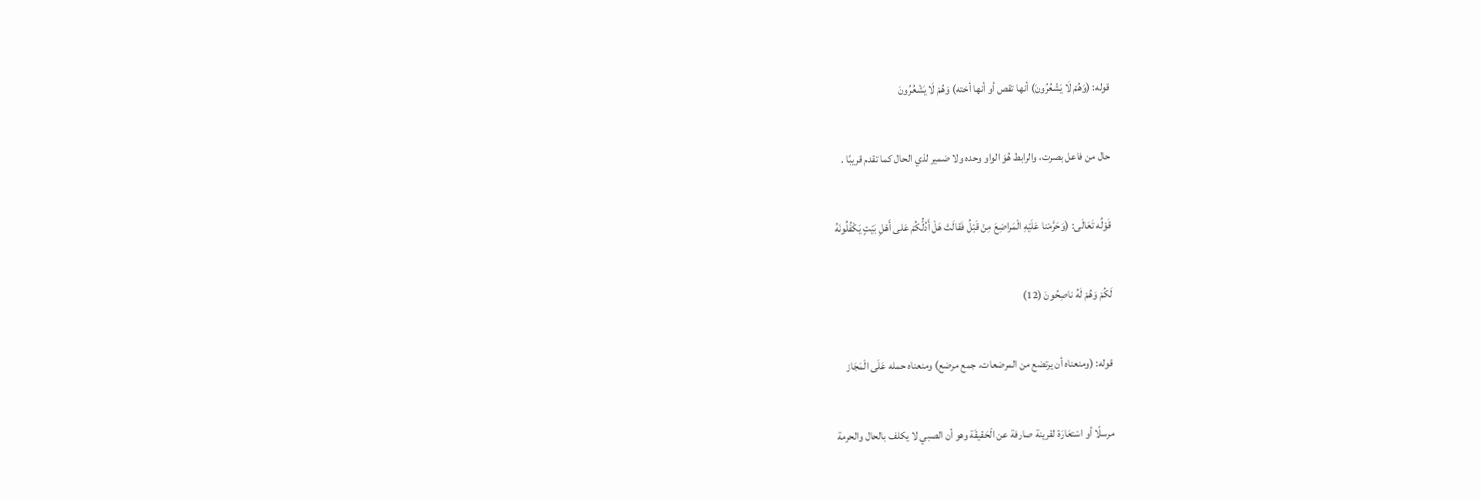قوله: (وَهُمْ لَا يَشْعُرُونَ) أنها تقص أو أنها أخته) وَهُمْ لَا يَشْعُرُونَ

حال من فاعل بصرت، والرابط هُوَ الواو وحده ولا ضمير لذي الحال كما تقدم قريبًا .

قَوْلُه تَعَالَى: (وَحَرَّمْنا عَلَيْهِ الْمَراضِعَ مِنْ قَبْلُ فَقالَتْ هَلْ أَدُلُّكُمْ عَلى أَهْلِ بَيْتٍ يَكْفُلُونَهُ

لَكُمْ وَهُمْ لَهُ ناصِحُونَ (12)

قوله: (ومنعناه أن يرتضع من المرضعات، جمع مرضع) ومنعناه حمله عَلَى الْمَجَاز

مرسلًا أو اسْتعَارَة لقرينة صارفة عن الْحَقيقَة وهو أن الصبي لا يكلف بالحال والحرمة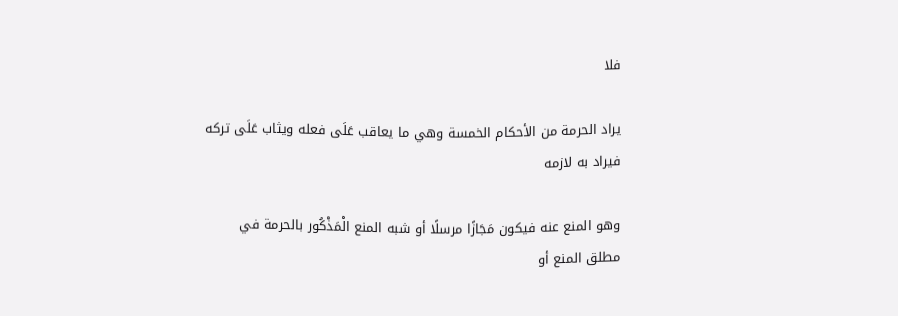فلا

يراد الحرمة من الأحكام الخمسة وهي ما يعاقب عَلَى فعله ويثاب عَلَى تركه فيراد به لازمه

وهو المنع عنه فيكون مَجَازًا مرسلًا أو شبه المنع الْمَذْكُور بالحرمة في مطلق المنع أو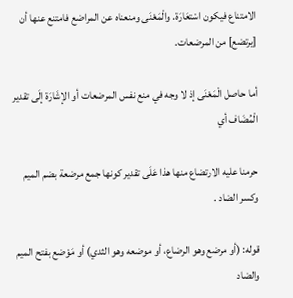الامتناع فيكون اسْتعَارَة. والْمَعْنَى ومنعناه عن المراضع فامتنع عنها أن [يرتضع] من المرضعات.

أما حاصل الْمَعْنَى إذ لا وجه في منع نفس المرضعات أو الإشَارَة إلَى تقدير الْمُضَاف أي

حرمنا عليه الارتضاع منها هذا عَلَى تقدير كونها جمع مرضعة بضم الميم وكسر الضاد .

قوله: (أو مرضع وهو الرضاع، أو موضعه وهو الثدي) أو مَوْضع بفتح الميم والضاد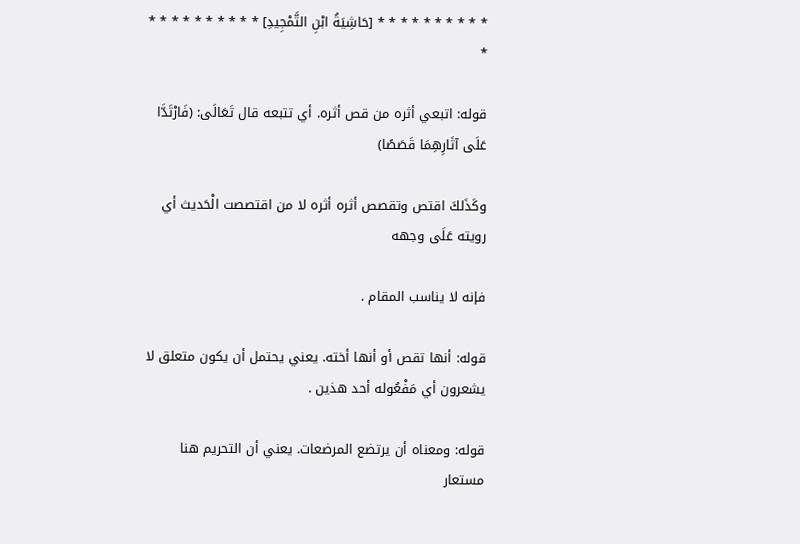* * * * * * * * * * [حَاشِيَةُ ابْنِ التَّمْجِيدِ] * * * * * * * * * * *

قوله: اتبعي أثره من قص أثره. أي تتبعه قال تَعَالَى: (فَارْتَدَّا عَلَى آثَارِهِمَا قَصَصًا)

وكَذَلكَ اقتص وتقصص أثره أثره لا من اقتصصت الْحَديث أي رويته عَلَى وجهه

فإنه لا يناسب المقام .

قوله: أنها تقص أو أنها أخته. يعني يحتمل أن يكون متعلق لا يشعرون أي مَفْعُوله أحد هذين .

قوله: ومعناه أن يرتضع المرضعات. يعني أن التحريم هنا مستعار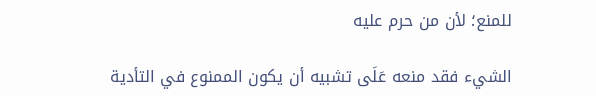للمنع؛ لأن من حرم عليه

الشيء فقد منعه عَلَى تشبيه أن يكون الممنوع في التأدية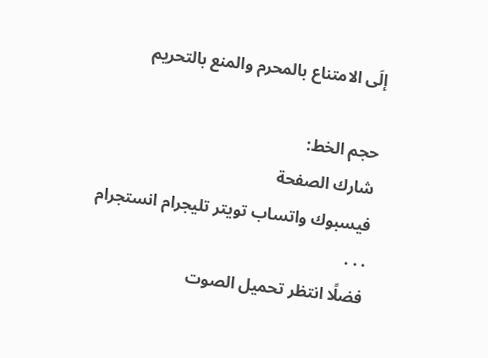إلَى الامتناع بالمحرم والمنع بالتحريم

حجم الخط:
شارك الصفحة
فيسبوك واتساب تويتر تليجرام انستجرام
. . .
فضلًا انتظر تحميل الصوت